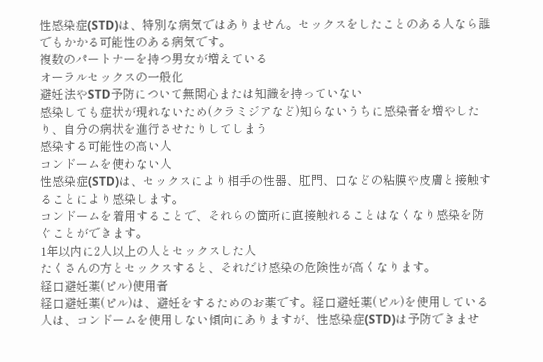性感染症(STD)は、特別な病気ではありません。セックスをしたことのある人なら誰でもかかる可能性のある病気です。
複数のパートナーを持つ男女が増えている
オーラルセックスの一般化
避妊法やSTD予防について無関心または知識を持っていない
感染しても症状が現れないため(クラミジアなど)知らないうちに感染者を増やしたり、自分の病状を進行させたりしてしまう
感染する可能性の高い人
コンドームを使わない人
性感染症(STD)は、セックスにより相手の性器、肛門、口などの粘膜や皮膚と接触することにより感染します。
コンドームを着用することで、それらの箇所に直接触れることはなくなり感染を防ぐことができます。
1年以内に2人以上の人とセックスした人
たくさんの方とセックスすると、それだけ感染の危険性が高くなります。
経口避妊薬(ピル)使用者
経口避妊薬(ピル)は、避妊をするためのお薬です。経口避妊薬(ピル)を使用している人は、コンドームを使用しない傾向にありますが、性感染症(STD)は予防できませ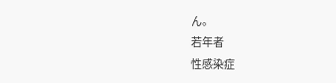ん。
若年者
性感染症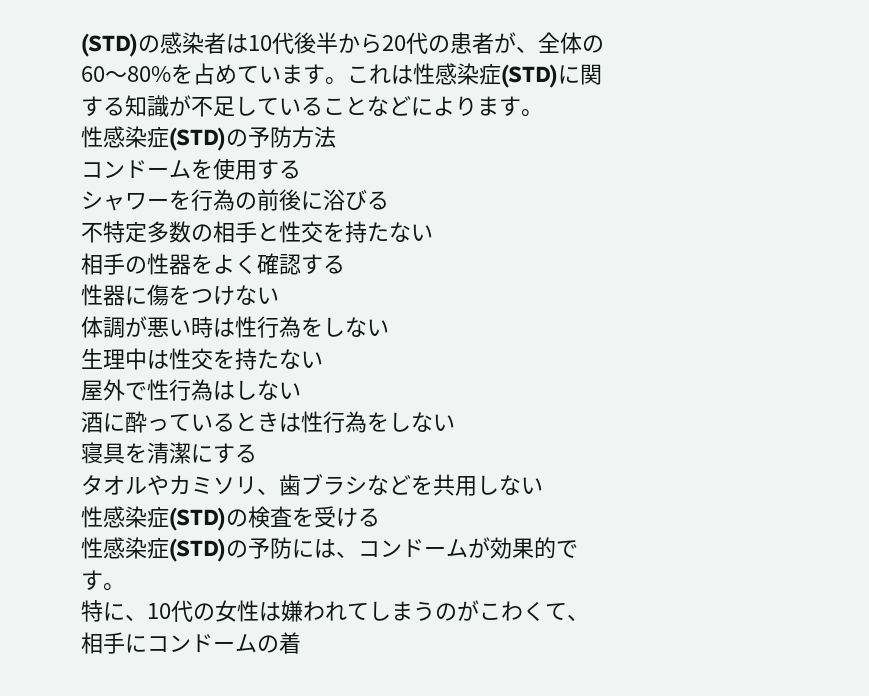(STD)の感染者は10代後半から20代の患者が、全体の60〜80%を占めています。これは性感染症(STD)に関する知識が不足していることなどによります。
性感染症(STD)の予防方法
コンドームを使用する
シャワーを行為の前後に浴びる
不特定多数の相手と性交を持たない
相手の性器をよく確認する
性器に傷をつけない
体調が悪い時は性行為をしない
生理中は性交を持たない
屋外で性行為はしない
酒に酔っているときは性行為をしない
寝具を清潔にする
タオルやカミソリ、歯ブラシなどを共用しない
性感染症(STD)の検査を受ける
性感染症(STD)の予防には、コンドームが効果的です。
特に、10代の女性は嫌われてしまうのがこわくて、相手にコンドームの着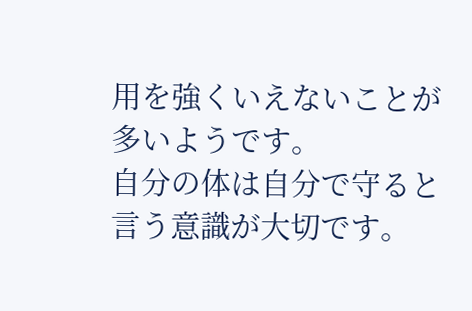用を強くいえないことが多いようです。
自分の体は自分で守ると言う意識が大切です。